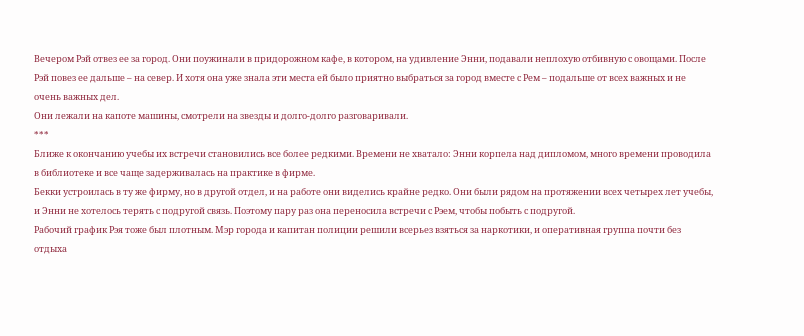Вечером Рэй отвез ее за город. Они поужинали в придорожном кафе, в котором, на удивление Энни, подавали неплохую отбивную с овощами. После Рэй повез ее дальше – на север. И хотя она уже знала эти места ей было приятно выбраться за город вместе с Рем – подальше от всех важных и не очень важных дел.
Они лежали на капоте машины, смотрели на звезды и долго-долго разговаривали.
***
Ближе к окончанию учебы их встречи становились все более редкими. Времени не хватало: Энни корпела над дипломом, много времени проводила в библиотеке и все чаще задерживалась на практике в фирме.
Бекки устроилась в ту же фирму, но в другой отдел, и на работе они виделись крайне редко. Они были рядом на протяжении всех четырех лет учебы, и Энни не хотелось терять с подругой связь. Поэтому пару раз она переносила встречи с Рэем, чтобы побыть с подругой.
Рабочий график Рэя тоже был плотным. Мэр города и капитан полиции решили всерьез взяться за наркотики, и оперативная группа почти без отдыха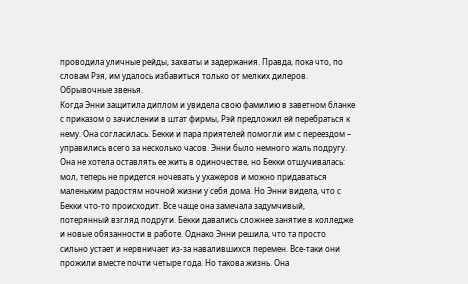проводила уличные рейды, захваты и задержания. Правда, пока что, по словам Рэя, им удалось избавиться только от мелких дилеров. Обрывочные звенья.
Когда Энни защитила диплом и увидела свою фамилию в заветном бланке с приказом о зачислении в штат фирмы, Рэй предложил ей перебраться к нему. Она согласилась. Бекки и пара приятелей помогли им с переездом – управились всего за несколько часов. Энни было немного жаль подругу. Она не хотела оставлять ее жить в одиночестве, но Бекки отшучивалась: мол, теперь не придется ночевать у ухажеров и можно придаваться маленьким радостям ночной жизни у себя дома. Но Энни видела, что с Бекки что-то происходит. Все чаще она замечала задумчивый, потерянный взгляд подруги. Бекки давались сложнее занятие в колледже и новые обязанности в работе. Однако Энни решила, что та просто сильно устает и нервничает из-за навалившихся перемен. Все-таки они прожили вместе почти четыре года. Но такова жизнь. Она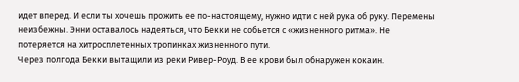идет вперед. И если ты хочешь прожить ее по-настоящему, нужно идти с ней рука об руку. Перемены неизбежны. Энни оставалось надеяться, что Бекки не собьется с «жизненного ритма». Не потеряется на хитросплетенных тропинках жизненного пути.
Через полгода Бекки вытащили из реки Ривер-Роуд. В ее крови был обнаружен кокаин.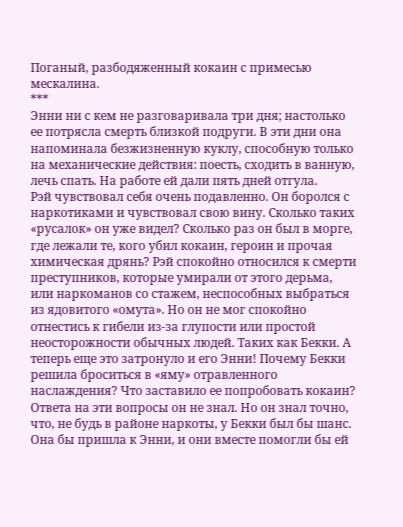Поганый, разбодяженный кокаин с примесью мескалина.
***
Энни ни с кем не разговаривала три дня; настолько ее потрясла смерть близкой подруги. В эти дни она напоминала безжизненную куклу, способную только на механические действия: поесть, сходить в ванную, лечь спать. На работе ей дали пять дней отгула.
Рэй чувствовал себя очень подавленно. Он боролся с наркотиками и чувствовал свою вину. Сколько таких «русалок» он уже видел? Сколько раз он был в морге, где лежали те, кого убил кокаин, героин и прочая химическая дрянь? Рэй спокойно относился к смерти преступников, которые умирали от этого дерьма, или наркоманов со стажем, неспособных выбраться из ядовитого «омута». Но он не мог спокойно отнестись к гибели из-за глупости или простой неосторожности обычных людей. Таких как Бекки. А теперь еще это затронуло и его Энни! Почему Бекки решила броситься в «яму» отравленного наслаждения? Что заставило ее попробовать кокаин? Ответа на эти вопросы он не знал. Но он знал точно, что, не будь в районе наркоты, у Бекки был бы шанс. Она бы пришла к Энни, и они вместе помогли бы ей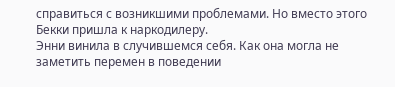справиться с возникшими проблемами. Но вместо этого Бекки пришла к наркодилеру.
Энни винила в случившемся себя. Как она могла не заметить перемен в поведении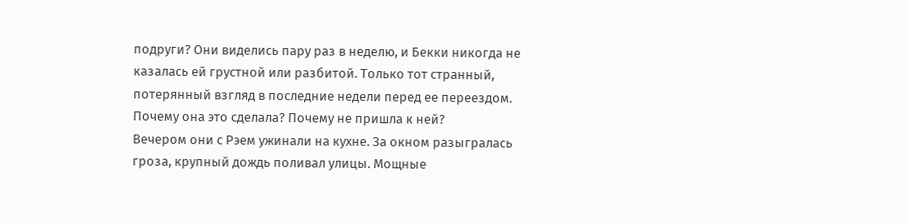подруги? Они виделись пару раз в неделю, и Бекки никогда не казалась ей грустной или разбитой. Только тот странный, потерянный взгляд в последние недели перед ее переездом. Почему она это сделала? Почему не пришла к ней?
Вечером они с Рэем ужинали на кухне. За окном разыгралась гроза, крупный дождь поливал улицы. Мощные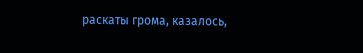раскаты грома, казалось,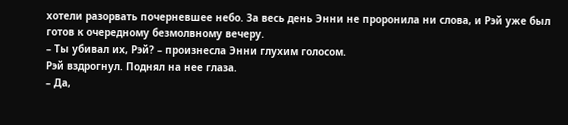хотели разорвать почерневшее небо. За весь день Энни не проронила ни слова, и Рэй уже был готов к очередному безмолвному вечеру.
– Ты убивал их, Рэй? – произнесла Энни глухим голосом.
Рэй вздрогнул. Поднял на нее глаза.
– Да,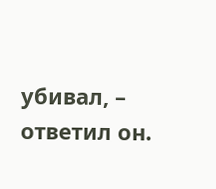убивал, – ответил он.